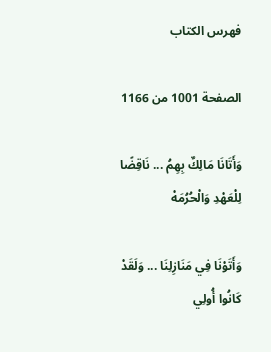فهرس الكتاب

الصفحة 1001 من 1166

وَأَتَانَا مَالِكٌ بِهِمُ ... نَاقِضًا لِلْعَهْدِ وَالْحُرُمَهْ

وَأَتَوْنَا فِي مَنَازِلِنَا ... وَلَقَدْ كَانُوا أُولِي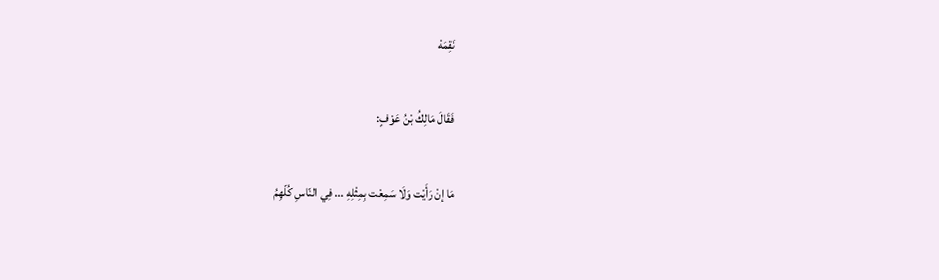نَقِمَهْ

فَقَالَ مَالِكُ بْنُ عَوْفٍ:

مَا إنْ رَأَيْت وَلَا سَمِعْت بِمِثْلِهِ ... فِي النّاسِ كُلّهِمُ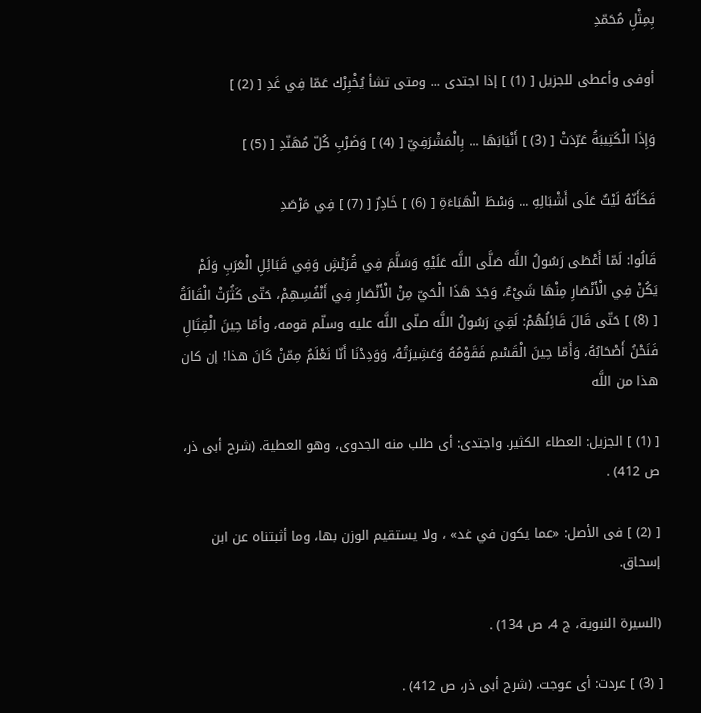بِمِثْلِ مُحَمّدِ

أوفى وأعطى للجزيل [ (1) ] إذا اجتدى ... ومتى تشأ يُخْبِرْك عَمّا فِي غَدِ [ (2) ]

وَإِذَا الْكَتِيبَةُ عَرّدَتْ [ (3) ] أَنْيَابَهَا ... بِالْمَشْرَفِيّ [ (4) ] وَضَرْبِ كُلّ مُهَنّدِ [ (5) ]

فَكَأَنّهُ لَيْثٌ عَلَى أَشْبَالِهِ ... وَسْطَ الْهَبَاءَةِ [ (6) ] خَادِرٌ [ (7) ] فِي مَرْصَدِ

قَالُوا: لَمّا أَعْطَى رَسُولُ اللَّه صَلَّى اللَّه عَلَيْهِ وَسَلَّمَ فِي قُرَيْشٍ وَفِي قَبَائِلِ الْعَرَبِ وَلَمْ يَكُنْ فِي الْأَنْصَارِ مِنْهَا شَيْءٌ، وَجَدَ هَذَا الْحَيّ مِنْ الْأَنْصَارِ فِي أَنْفُسِهِمْ، حَتّى كَثُرَتْ الْقَالَةُ [ (8) ] حَتّى قَالَ قَائِلُهُمْ: لَقِيَ رَسُولُ اللَّه صلّى اللَّه عليه وسلّم قومه، وأمّا حِينَ الْقِتَالِ فَنَحْنُ أَصْحَابُهُ، وَأَمّا حِينَ الْقَسْمِ فَقَوْمُهُ وَعَشِيرَتُهُ، وَوَدِدْنَا أَنّا نَعْلَمُ مِمّنْ كَانَ هذا! إن كان هذا من اللَّه

[ (1) ] الجزيل: العطاء الكثير. واجتدى: أى طلب منه الجدوى، وهو العطية. (شرح أبى ذر، ص 412) .

[ (2) ] فى الأصل: «عما يكون في غد» ، ولا يستقيم الوزن بها، وما أثبتناه عن ابن إسحاق.

(السيرة النبوية، ج 4، ص 134) .

[ (3) ] عردت: أى عوجت. (شرح أبى ذر، ص 412) .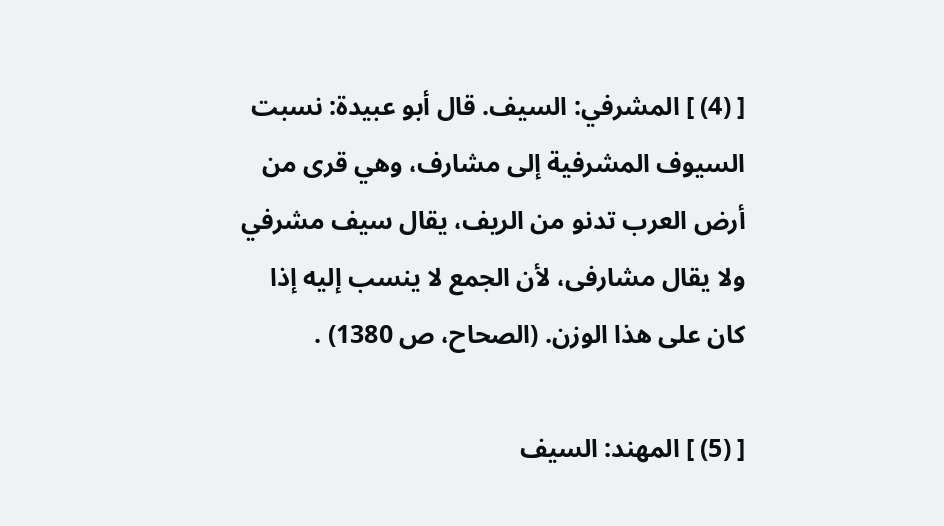[ (4) ] المشرفي: السيف. قال أبو عبيدة: نسبت السيوف المشرفية إلى مشارف، وهي قرى من أرض العرب تدنو من الريف، يقال سيف مشرفي ولا يقال مشارفى، لأن الجمع لا ينسب إليه إذا كان على هذا الوزن. (الصحاح، ص 1380) .

[ (5) ] المهند: السيف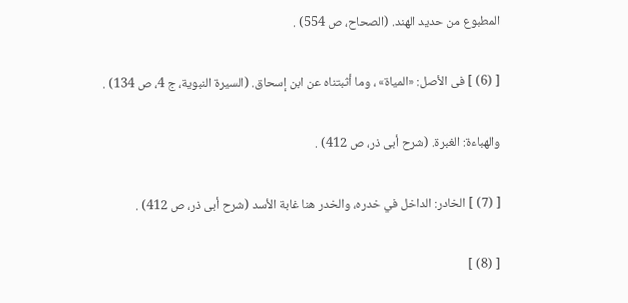المطبوع من حديد الهند. (الصحاح، ص 554) .

[ (6) ] فى الأصل: «المياة» ، وما أثبتناه عن ابن إسحاق. (السيرة النبوية، ج 4، ص 134) .

والهباءة: الغبرة. (شرح أبى ذر، ص 412) .

[ (7) ] الخادر: الداخل في خدره، والخدر هنا غابة الأسد (شرح أبى ذر، ص 412) .

[ (8) ]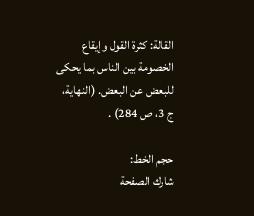القالة: كثرة القول وإيقاع الخصومة بين الناس بما يحكى للبعض عن البعض. (النهاية، ج 3، ص 284) .

حجم الخط:
شارك الصفحة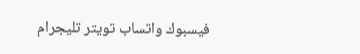فيسبوك واتساب تويتر تليجرام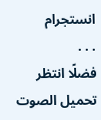انستجرام
. . .
فضلًا انتظر تحميل الصوت